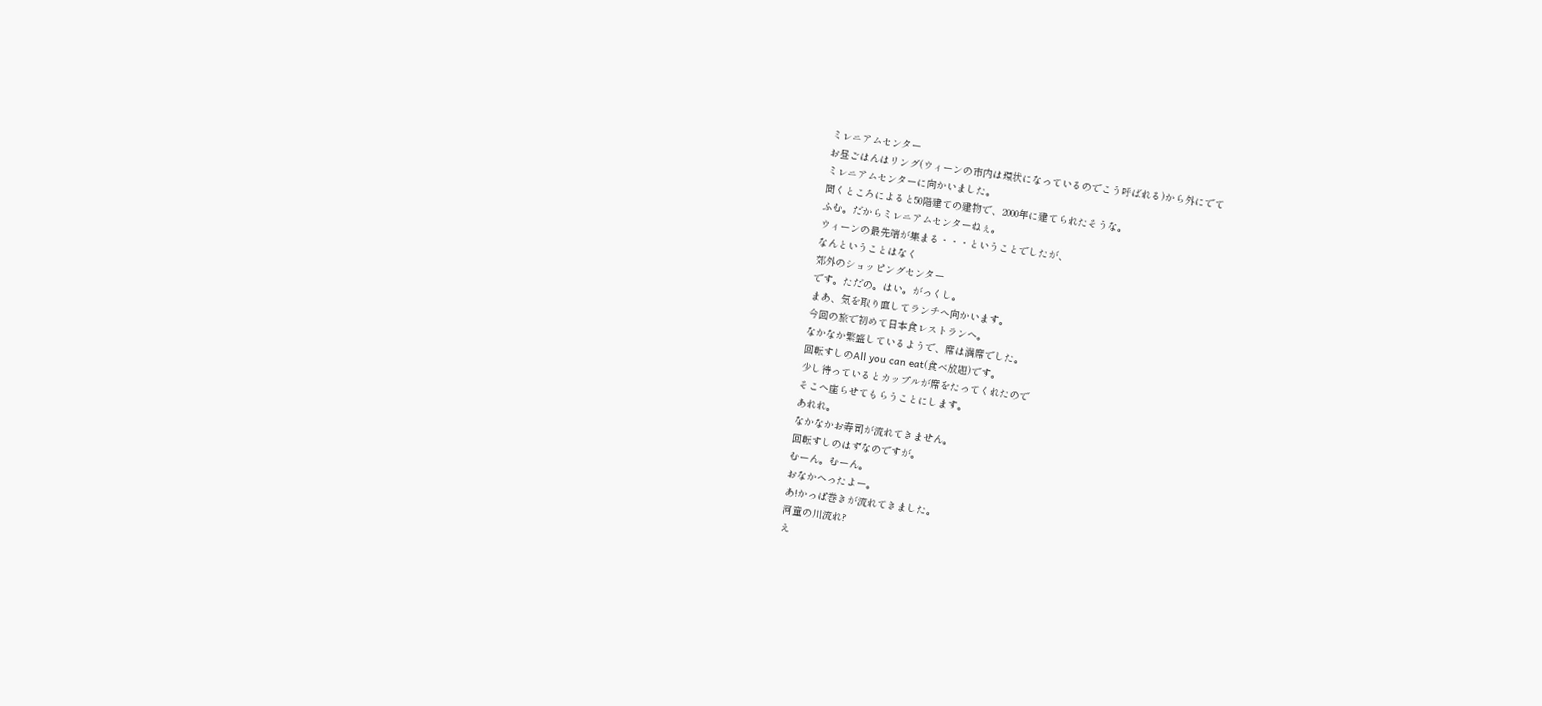ミレニアムセンター
お昼ごはんはリング(ウィーンの市内は環状になっているのでこう呼ばれる)から外にでて
ミレニアムセンターに向かいました。
聞くところによると50階建ての建物で、2000年に建てられたそうな。
ふむ。だからミレニアムセンターねぇ。
ウィーンの最先端が集まる・・・ということでしたが、
なんということはなく
郊外のショッピングセンター
です。ただの。はい。がっくし。
まあ、気を取り直してランチへ向かいます。
今回の旅で初めて日本食レストランへ。
なかなか繁盛しているようで、席は満席でした。
回転すしのAll you can eat(食べ放題)です。
少し待っているとカップルが席をたってくれたので
そこへ座らせてもらうことにします。
あれれ。
なかなかお寿司が流れてきません。
回転すしのはずなのですが。
むーん。むーん。
おなかへったよー。
あ!かっぱ巻きが流れてきました。
河童の川流れ?
え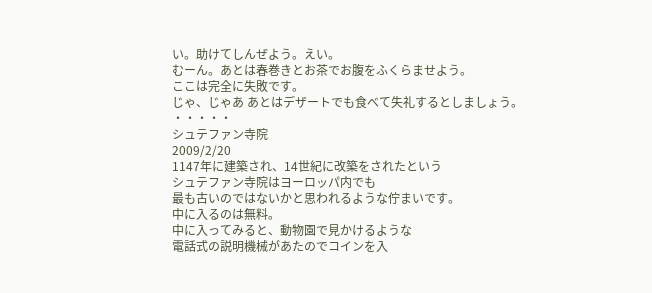い。助けてしんぜよう。えい。
むーん。あとは春巻きとお茶でお腹をふくらませよう。
ここは完全に失敗です。
じゃ、じゃあ あとはデザートでも食べて失礼するとしましょう。
・・・・・
シュテファン寺院
2009/2/20
1147年に建築され、14世紀に改築をされたという
シュテファン寺院はヨーロッパ内でも
最も古いのではないかと思われるような佇まいです。
中に入るのは無料。
中に入ってみると、動物園で見かけるような
電話式の説明機械があたのでコインを入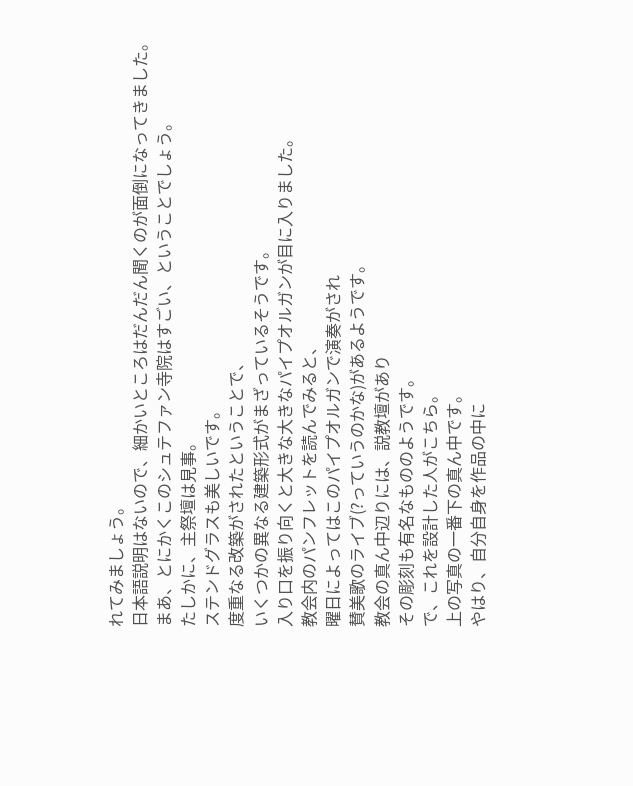れてみましょう。
日本語説明はないので、細かいところはだんだん聞くのが面倒になってきました。
まあ、とにかくこのシュテファン寺院はすごい、ということでしょう。
たしかに、主祭壇は見事。
ステンドグラスも美しいです。
度重なる改築がされたということで、
いくつかの異なる建築形式がまざっているそうです。
入り口を振り向くと大きな大きなパイプオルガンが目に入りました。
教会内のパンフレットを読んでみると、
曜日によってはこのパイプオルガンで演奏がされ
賛美歌のライブ(?っていうのかな)があるようです。
教会の真ん中辺りには、説教壇があり
その彫刻も有名なもののようです。
で、これを設計した人がこちら。
上の写真の一番下の真ん中です。
やはり、自分自身を作品の中に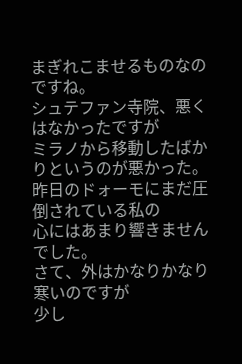まぎれこませるものなのですね。
シュテファン寺院、悪くはなかったですが
ミラノから移動したばかりというのが悪かった。
昨日のドォーモにまだ圧倒されている私の
心にはあまり響きませんでした。
さて、外はかなりかなり寒いのですが
少し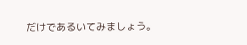だけであるいてみましょう。